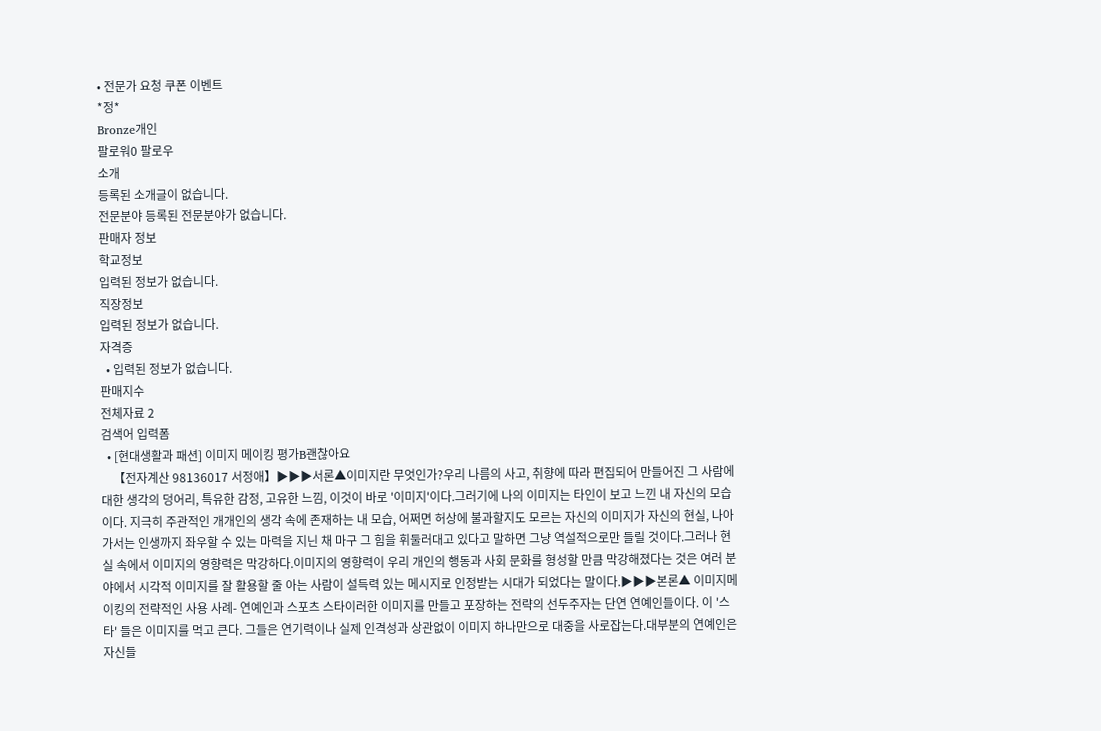• 전문가 요청 쿠폰 이벤트
*정*
Bronze개인
팔로워0 팔로우
소개
등록된 소개글이 없습니다.
전문분야 등록된 전문분야가 없습니다.
판매자 정보
학교정보
입력된 정보가 없습니다.
직장정보
입력된 정보가 없습니다.
자격증
  • 입력된 정보가 없습니다.
판매지수
전체자료 2
검색어 입력폼
  • [현대생활과 패션] 이미지 메이킹 평가B괜찮아요
    【전자계산 98136017 서정애】▶▶▶서론▲이미지란 무엇인가?우리 나름의 사고, 취향에 따라 편집되어 만들어진 그 사람에 대한 생각의 덩어리, 특유한 감정, 고유한 느낌, 이것이 바로 '이미지'이다.그러기에 나의 이미지는 타인이 보고 느낀 내 자신의 모습이다. 지극히 주관적인 개개인의 생각 속에 존재하는 내 모습, 어쩌면 허상에 불과할지도 모르는 자신의 이미지가 자신의 현실, 나아가서는 인생까지 좌우할 수 있는 마력을 지닌 채 마구 그 힘을 휘둘러대고 있다고 말하면 그냥 역설적으로만 들릴 것이다.그러나 현실 속에서 이미지의 영향력은 막강하다.이미지의 영향력이 우리 개인의 행동과 사회 문화를 형성할 만큼 막강해졌다는 것은 여러 분야에서 시각적 이미지를 잘 활용할 줄 아는 사람이 설득력 있는 메시지로 인정받는 시대가 되었다는 말이다.▶▶▶본론▲ 이미지메이킹의 전략적인 사용 사례- 연예인과 스포츠 스타이러한 이미지를 만들고 포장하는 전략의 선두주자는 단연 연예인들이다. 이 '스타' 들은 이미지를 먹고 큰다. 그들은 연기력이나 실제 인격성과 상관없이 이미지 하나만으로 대중을 사로잡는다.대부분의 연예인은 자신들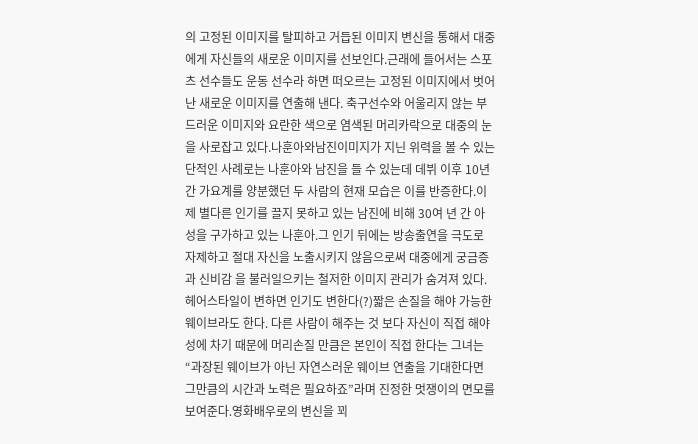의 고정된 이미지를 탈피하고 거듭된 이미지 변신을 통해서 대중에게 자신들의 새로운 이미지를 선보인다.근래에 들어서는 스포츠 선수들도 운동 선수라 하면 떠오르는 고정된 이미지에서 벗어난 새로운 이미지를 연출해 낸다. 축구선수와 어울리지 않는 부드러운 이미지와 요란한 색으로 염색된 머리카락으로 대중의 눈을 사로잡고 있다.나훈아와남진이미지가 지닌 위력을 볼 수 있는 단적인 사례로는 나훈아와 남진을 들 수 있는데 데뷔 이후 10년간 가요계를 양분했던 두 사람의 현재 모습은 이를 반증한다.이제 별다른 인기를 끌지 못하고 있는 남진에 비해 30여 년 간 아성을 구가하고 있는 나훈아.그 인기 뒤에는 방송출연을 극도로 자제하고 절대 자신을 노출시키지 않음으로써 대중에게 궁금증과 신비감 을 불러일으키는 철저한 이미지 관리가 숨겨져 있다.헤어스타일이 변하면 인기도 변한다(?)짧은 손질을 해야 가능한 웨이브라도 한다. 다른 사람이 해주는 것 보다 자신이 직접 해야 성에 차기 때문에 머리손질 만큼은 본인이 직접 한다는 그녀는 “과장된 웨이브가 아닌 자연스러운 웨이브 연출을 기대한다면 그만큼의 시간과 노력은 필요하죠”라며 진정한 멋쟁이의 면모를 보여준다.영화배우로의 변신을 꾀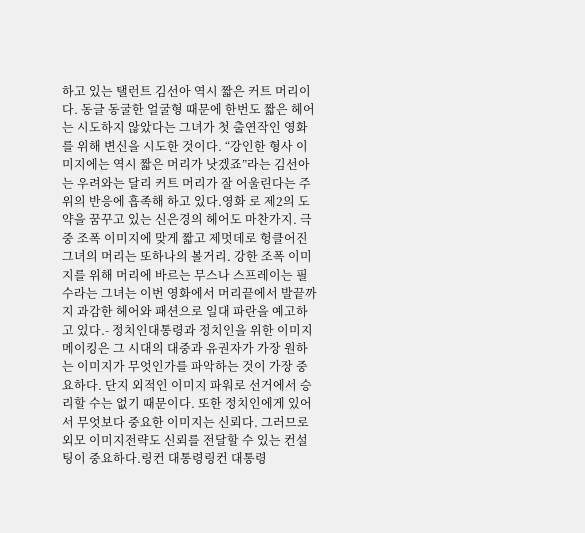하고 있는 탤런트 김선아 역시 짧은 커트 머리이다. 동글 동굴한 얼굴형 때문에 한번도 짧은 헤어는 시도하지 않았다는 그녀가 첫 출연작인 영화 를 위해 변신을 시도한 것이다. “강인한 형사 이미지에는 역시 짧은 머리가 낫겠죠”라는 김선아는 우려와는 달리 커트 머리가 잘 어울린다는 주위의 반응에 흡족해 하고 있다.영화 로 제2의 도약을 꿈꾸고 있는 신은경의 헤어도 마찬가지. 극중 조폭 이미지에 맞게 짧고 제멋데로 헝클어진 그녀의 머리는 또하나의 볼거리. 강한 조폭 이미지를 위해 머리에 바르는 무스나 스프레이는 필수라는 그녀는 이번 영화에서 머리끝에서 발끝까지 과감한 헤어와 패션으로 일대 파란을 예고하고 있다.- 정치인대통령과 정치인을 위한 이미지 메이킹은 그 시대의 대중과 유권자가 가장 원하는 이미지가 무엇인가를 파악하는 것이 가장 중요하다. 단지 외적인 이미지 파워로 선거에서 승리할 수는 없기 때문이다. 또한 정치인에게 있어서 무엇보다 중요한 이미지는 신뢰다. 그러므로 외모 이미지전략도 신뢰를 전달할 수 있는 컨설팅이 중요하다.링컨 대통령링컨 대통령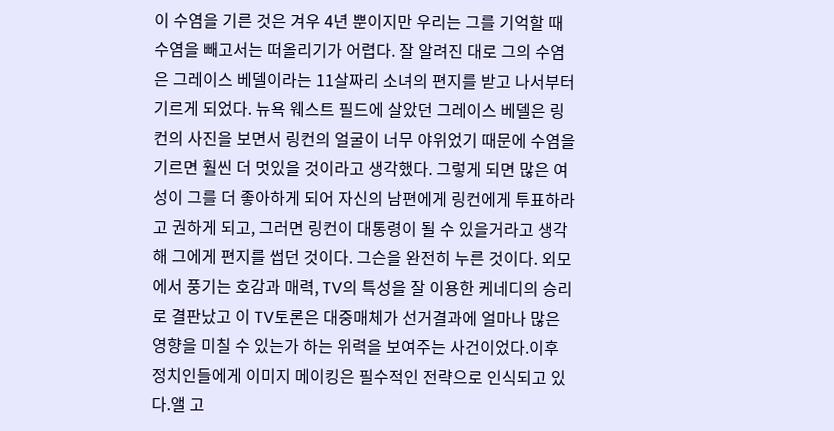이 수염을 기른 것은 겨우 4년 뿐이지만 우리는 그를 기억할 때 수염을 빼고서는 떠올리기가 어렵다. 잘 알려진 대로 그의 수염은 그레이스 베델이라는 11살짜리 소녀의 편지를 받고 나서부터 기르게 되었다. 뉴욕 웨스트 필드에 살았던 그레이스 베델은 링컨의 사진을 보면서 링컨의 얼굴이 너무 야위었기 때문에 수염을 기르면 훨씬 더 멋있을 것이라고 생각했다. 그렇게 되면 많은 여성이 그를 더 좋아하게 되어 자신의 남편에게 링컨에게 투표하라고 권하게 되고, 그러면 링컨이 대통령이 될 수 있을거라고 생각해 그에게 편지를 썹던 것이다. 그슨을 완전히 누른 것이다. 외모에서 풍기는 호감과 매력, TV의 특성을 잘 이용한 케네디의 승리로 결판났고 이 TV토론은 대중매체가 선거결과에 얼마나 많은 영향을 미칠 수 있는가 하는 위력을 보여주는 사건이었다.이후 정치인들에게 이미지 메이킹은 필수적인 전략으로 인식되고 있다.앨 고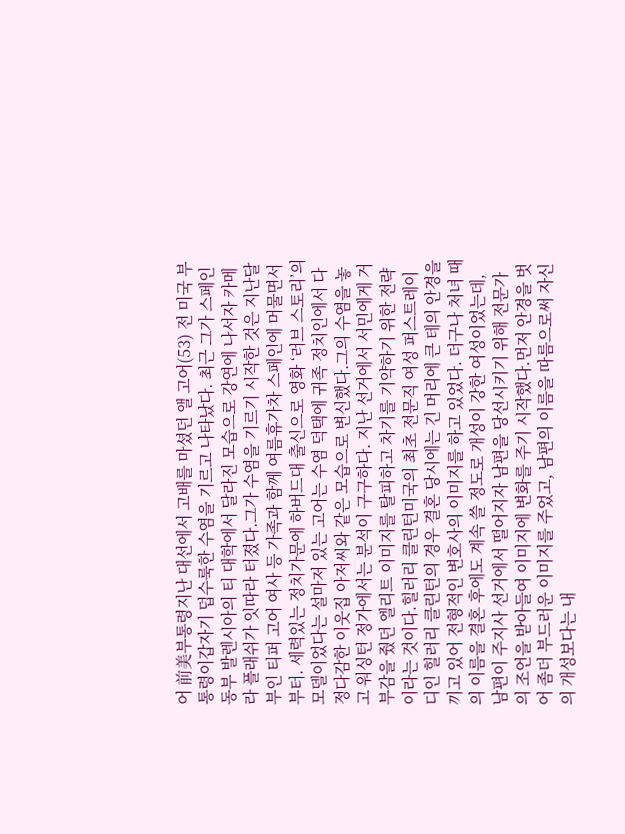어 前美부통령지난 대선에서 고배를 마셨던 앨 고어(53) 전 미국 부통령이갑자기 덥수룩한 수염을 기르고 나타났다. 최근 그가 스페인 동부 발렌시아의 티 대학에서 달라진 모습으로 강연에 나서자 카메라 플래쉬가 잇따라 터졌다.그가 수염을 기르기 시작한 것은 지난달 부인 티퍼 고어 여사 등 가족과 함께 여름휴가차 스페인에 머물면서부터. 세력있는 정치가문에 하버드대 출신으로 영화 ‘러브 스토리’의 모델이었다는 설마저 있는 고어는 수염 덕택에 귀족 정치인에서 다정다감한 이웃집 아저씨와 같은 모습으로 변신했다.그의 수염을 놓고 워싱턴 정가에서는 분석이 구구하다. 지난 선거에서 서민에게 거부감을 줬던 엘리트 이미지를 탈피하고 차기를 기약하기 위한 전략이라는 것이다.힐러리 클린턴미국의 최초 전문직 여성 퍼스트레이디인 힐러리 클린턴의 경우 결혼 당시에는 긴 머리에 큰 테의 안경을 끼고 있어 전형적인 변호사의 이미지를 하고 있었다. 더구나 처녀 때의 이름을 결혼 후에도 계속 쓸 정도로 개성이 강한 여성이었는데, 남편이 주지사 선거에서 떨어지자 남편을 당선시키기 위해 전문가의 조언을 받아들여 이미지에 변화를 주기 시작했다.먼저 안경을 벗어 좀더 부드러운 이미지를 주었고, 남편의 이름을 따름으로써 자신의 개성보다는 내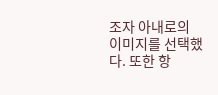조자 아내로의 이미지를 선택했다. 또한 항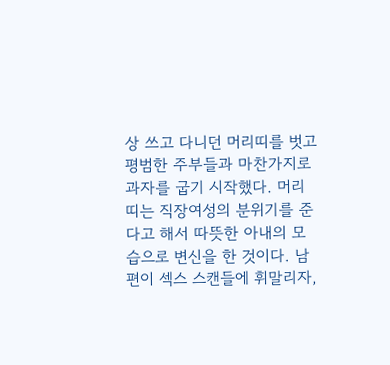상 쓰고 다니던 머리띠를 벗고 평범한 주부들과 마찬가지로 과자를 굽기 시작했다. 머리띠는 직장여성의 분위기를 준다고 해서 따뜻한 아내의 모습으로 변신을 한 것이다. 남편이 섹스 스캔들에 휘말리자,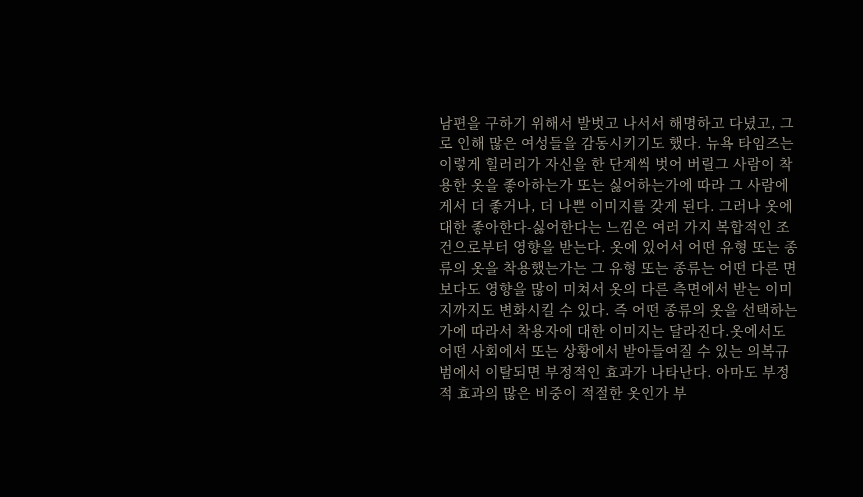남편을 구하기 위해서 발벗고 나서서 해명하고 다녔고, 그로 인해 많은 여성들을 감동시키기도 했다. 뉴욕 타임즈는 이렇게 힐러리가 자신을 한 단계씩 벗어 버릴그 사람이 착용한 옷을 좋아하는가 또는 싫어하는가에 따라 그 사람에게서 더 좋거나, 더 나쁜 이미지를 갖게 된다. 그러나 옷에 대한 좋아한다-싫어한다는 느낌은 여러 가지 복합적인 조건으로부터 영향을 받는다. 옷에 있어서 어떤 유형 또는 종류의 옷을 착용했는가는 그 유형 또는 종류는 어떤 다른 면보다도 영향을 많이 미쳐서 옷의 다른 측면에서 받는 이미지까지도 변화시킬 수 있다. 즉 어떤 종류의 옷을 선택하는 가에 따라서 착용자에 대한 이미지는 달라진다.옷에서도 어떤 사회에서 또는 상황에서 받아들여질 수 있는 의복규범에서 이탈되면 부정적인 효과가 나타난다. 아마도 부정적 효과의 많은 비중이 적절한 옷인가 부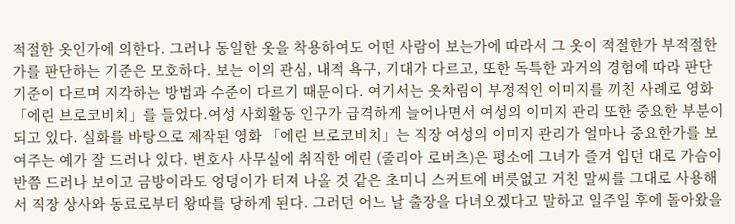적절한 옷인가에 의한다. 그러나 동일한 옷을 착용하여도 어떤 사람이 보는가에 따라서 그 옷이 적절한가 부적절한가를 판단하는 기준은 모호하다. 보는 이의 관심, 내적 욕구, 기대가 다르고, 또한 독특한 과거의 경험에 따라 판단기준이 다르며 지각하는 방법과 수준이 다르기 때문이다. 여기서는 옷차림이 부정적인 이미지를 끼친 사례로 영화 「에린 브로코비치」를 들었다.여성 사회활동 인구가 급격하게 늘어나면서 여성의 이미지 관리 또한 중요한 부분이 되고 있다. 실화를 바탕으로 제작된 영화 「에린 브로코비치」는 직장 여성의 이미지 관리가 얼마나 중요한가를 보여주는 예가 잘 드러나 있다. 변호사 사무실에 취직한 에린 (줄리아 로버츠)은 평소에 그녀가 즐겨 입던 대로 가슴이 반쯤 드러나 보이고 금방이라도 엉덩이가 터져 나올 것 같은 초미니 스커트에 버릇없고 거친 말씨를 그대로 사용해서 직장 상사와 동료로부터 왕따를 당하게 된다. 그러던 어느 날 출장을 다녀오겠다고 말하고 일주일 후에 돌아왔을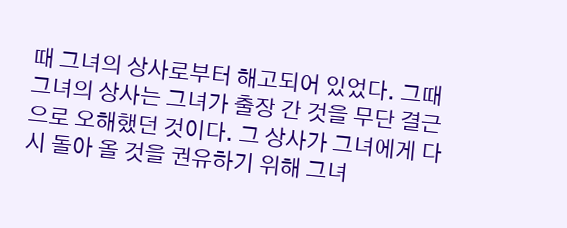때 그녀의 상사로부터 해고되어 있었다. 그때 그녀의 상사는 그녀가 출장 간 것을 무단 결근으로 오해했던 것이다. 그 상사가 그녀에게 다시 돌아 올 것을 권유하기 위해 그녀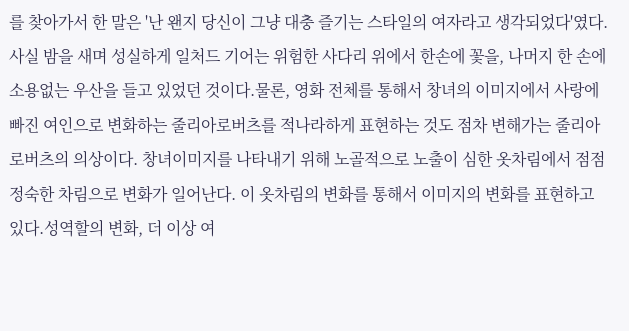를 찾아가서 한 말은 '난 왠지 당신이 그냥 대충 즐기는 스타일의 여자라고 생각되었다'였다. 사실 밤을 새며 성실하게 일처드 기어는 위험한 사다리 위에서 한손에 꽃을, 나머지 한 손에 소용없는 우산을 들고 있었던 것이다.물론, 영화 전체를 통해서 창녀의 이미지에서 사랑에 빠진 여인으로 변화하는 줄리아로버츠를 적나라하게 표현하는 것도 점차 변해가는 줄리아로버츠의 의상이다. 창녀이미지를 나타내기 위해 노골적으로 노출이 심한 옷차림에서 점점 정숙한 차림으로 변화가 일어난다. 이 옷차림의 변화를 통해서 이미지의 변화를 표현하고 있다.성역할의 변화, 더 이상 여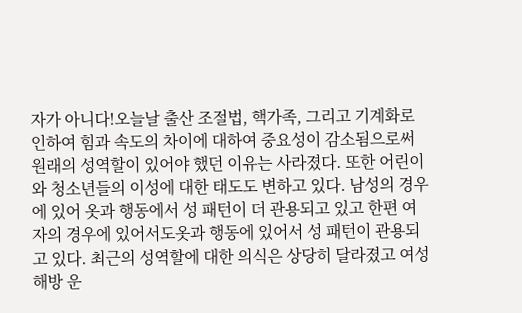자가 아니다!오늘날 출산 조절법, 핵가족, 그리고 기계화로 인하여 힘과 속도의 차이에 대하여 중요성이 감소됨으로써 원래의 성역할이 있어야 했던 이유는 사라졌다. 또한 어린이와 청소년들의 이성에 대한 태도도 변하고 있다. 남성의 경우에 있어 옷과 행동에서 성 패턴이 더 관용되고 있고 한편 여자의 경우에 있어서도옷과 행동에 있어서 성 패턴이 관용되고 있다. 최근의 성역할에 대한 의식은 상당히 달라졌고 여성해방 운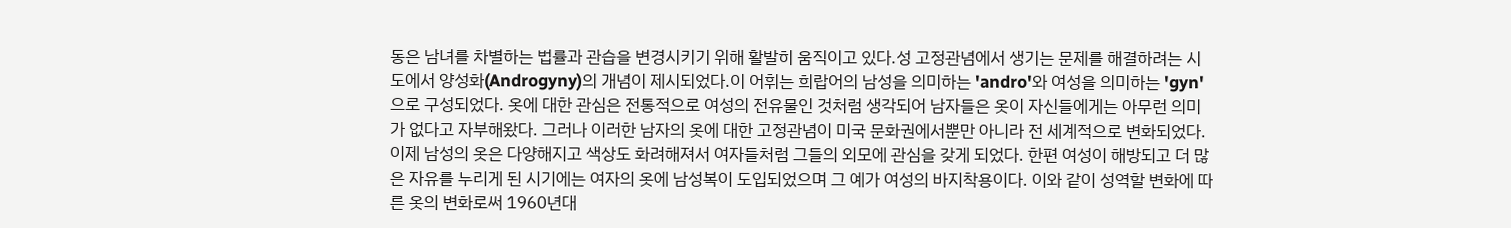동은 남녀를 차별하는 법률과 관습을 변경시키기 위해 활발히 움직이고 있다.성 고정관념에서 생기는 문제를 해결하려는 시도에서 양성화(Androgyny)의 개념이 제시되었다.이 어휘는 희랍어의 남성을 의미하는 'andro'와 여성을 의미하는 'gyn'으로 구성되었다. 옷에 대한 관심은 전통적으로 여성의 전유물인 것처럼 생각되어 남자들은 옷이 자신들에게는 아무런 의미가 없다고 자부해왔다. 그러나 이러한 남자의 옷에 대한 고정관념이 미국 문화권에서뿐만 아니라 전 세계적으로 변화되었다. 이제 남성의 옷은 다양해지고 색상도 화려해져서 여자들처럼 그들의 외모에 관심을 갖게 되었다. 한편 여성이 해방되고 더 많은 자유를 누리게 된 시기에는 여자의 옷에 남성복이 도입되었으며 그 예가 여성의 바지착용이다. 이와 같이 성역할 변화에 따른 옷의 변화로써 1960년대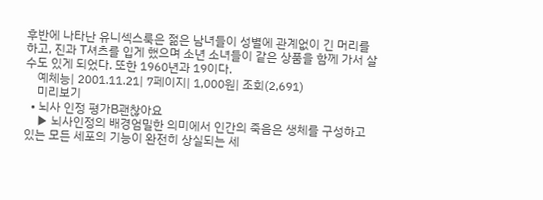후반에 나타난 유니섹스룩은 젊은 남녀들이 성별에 관계없이 긴 머리를 하고, 진과 T셔츠를 입게 했으며 소년 소녀들이 같은 상품을 함께 가서 살 수도 있게 되었다. 또한 1960년과 19이다.
    예체능| 2001.11.21| 7페이지| 1,000원| 조회(2,691)
    미리보기
  • 뇌사 인정 평가B괜찮아요
    ▶ 뇌사인정의 배경엄밀한 의미에서 인간의 죽음은 생체를 구성하고 있는 모든 세포의 기능이 완전히 상실되는 세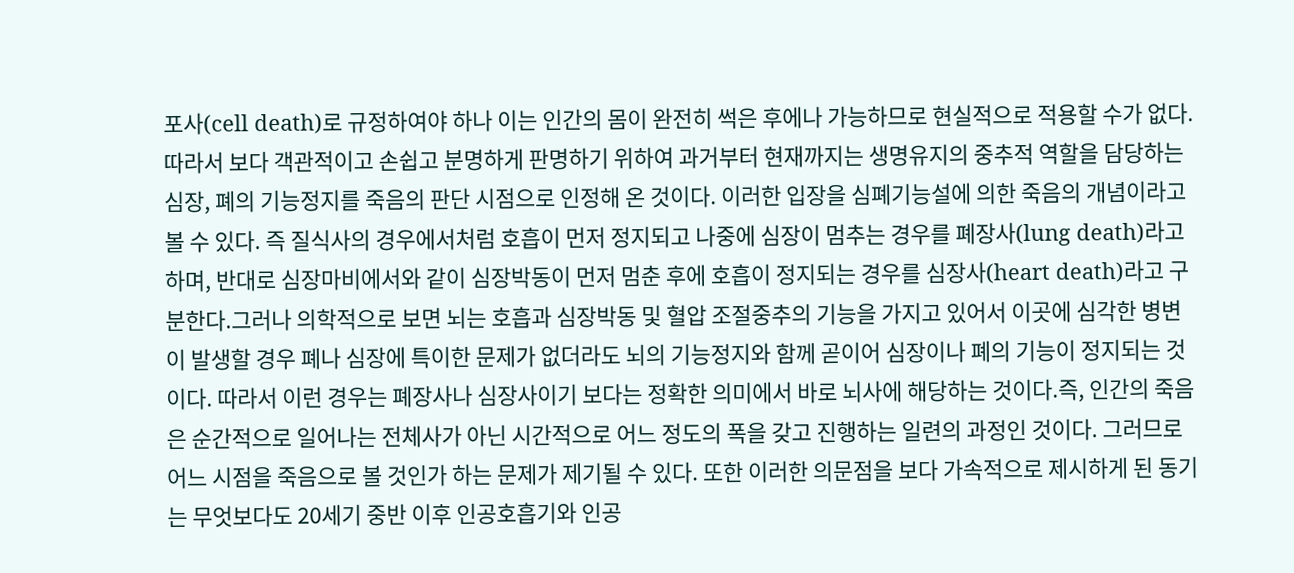포사(cell death)로 규정하여야 하나 이는 인간의 몸이 완전히 썩은 후에나 가능하므로 현실적으로 적용할 수가 없다. 따라서 보다 객관적이고 손쉽고 분명하게 판명하기 위하여 과거부터 현재까지는 생명유지의 중추적 역할을 담당하는 심장, 폐의 기능정지를 죽음의 판단 시점으로 인정해 온 것이다. 이러한 입장을 심폐기능설에 의한 죽음의 개념이라고 볼 수 있다. 즉 질식사의 경우에서처럼 호흡이 먼저 정지되고 나중에 심장이 멈추는 경우를 폐장사(lung death)라고 하며, 반대로 심장마비에서와 같이 심장박동이 먼저 멈춘 후에 호흡이 정지되는 경우를 심장사(heart death)라고 구분한다.그러나 의학적으로 보면 뇌는 호흡과 심장박동 및 혈압 조절중추의 기능을 가지고 있어서 이곳에 심각한 병변이 발생할 경우 폐나 심장에 특이한 문제가 없더라도 뇌의 기능정지와 함께 곧이어 심장이나 폐의 기능이 정지되는 것이다. 따라서 이런 경우는 폐장사나 심장사이기 보다는 정확한 의미에서 바로 뇌사에 해당하는 것이다.즉, 인간의 죽음은 순간적으로 일어나는 전체사가 아닌 시간적으로 어느 정도의 폭을 갖고 진행하는 일련의 과정인 것이다. 그러므로 어느 시점을 죽음으로 볼 것인가 하는 문제가 제기될 수 있다. 또한 이러한 의문점을 보다 가속적으로 제시하게 된 동기는 무엇보다도 20세기 중반 이후 인공호흡기와 인공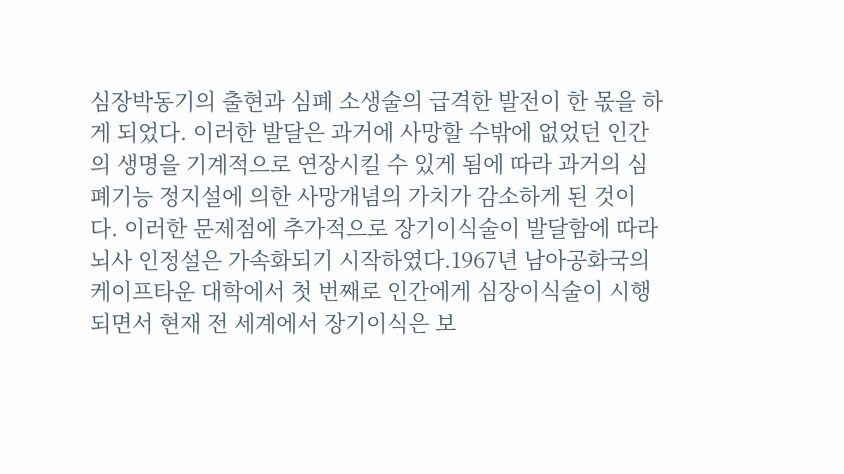심장박동기의 출현과 심폐 소생술의 급격한 발전이 한 몫을 하게 되었다. 이러한 발달은 과거에 사망할 수밖에 없었던 인간의 생명을 기계적으로 연장시킬 수 있게 됨에 따라 과거의 심폐기능 정지설에 의한 사망개념의 가치가 감소하게 된 것이다. 이러한 문제점에 추가적으로 장기이식술이 발달함에 따라 뇌사 인정설은 가속화되기 시작하였다.1967년 남아공화국의 케이프타운 대학에서 첫 번째로 인간에게 심장이식술이 시행되면서 현재 전 세계에서 장기이식은 보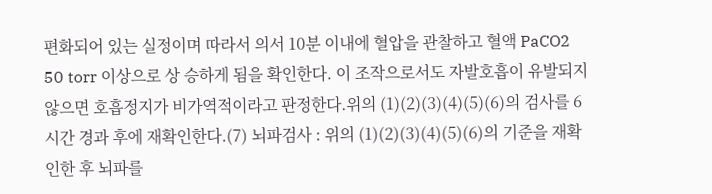편화되어 있는 실정이며 따라서 의서 10분 이내에 혈압을 관찰하고 혈액 PaCO2 50 torr 이상으로 상 승하게 됨을 확인한다. 이 조작으로서도 자발호흡이 유발되지 않으면 호흡정지가 비가역적이라고 판정한다.위의 (1)(2)(3)(4)(5)(6)의 검사를 6시간 경과 후에 재확인한다.(7) 뇌파검사 : 위의 (1)(2)(3)(4)(5)(6)의 기준을 재확인한 후 뇌파를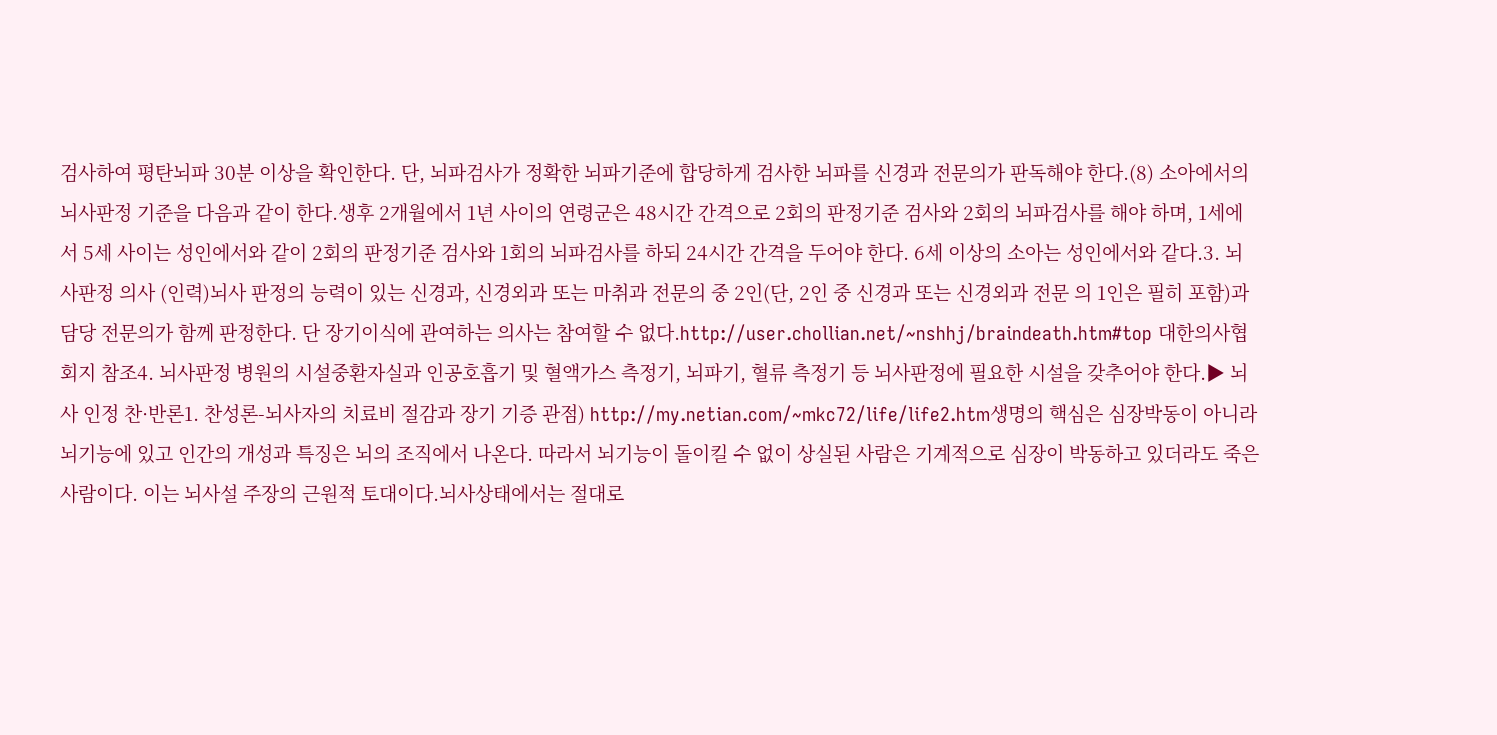검사하여 평탄뇌파 30분 이상을 확인한다. 단, 뇌파검사가 정확한 뇌파기준에 합당하게 검사한 뇌파를 신경과 전문의가 판독해야 한다.(8) 소아에서의 뇌사판정 기준을 다음과 같이 한다.생후 2개월에서 1년 사이의 연령군은 48시간 간격으로 2회의 판정기준 검사와 2회의 뇌파검사를 해야 하며, 1세에서 5세 사이는 성인에서와 같이 2회의 판정기준 검사와 1회의 뇌파검사를 하되 24시간 간격을 두어야 한다. 6세 이상의 소아는 성인에서와 같다.3. 뇌사판정 의사 (인력)뇌사 판정의 능력이 있는 신경과, 신경외과 또는 마취과 전문의 중 2인(단, 2인 중 신경과 또는 신경외과 전문 의 1인은 필히 포함)과 담당 전문의가 함께 판정한다. 단 장기이식에 관여하는 의사는 참여할 수 없다.http://user.chollian.net/~nshhj/braindeath.htm#top 대한의사협회지 참조4. 뇌사판정 병원의 시설중환자실과 인공호흡기 및 혈액가스 측정기, 뇌파기, 혈류 측정기 등 뇌사판정에 필요한 시설을 갖추어야 한다.▶ 뇌사 인정 찬·반론1. 찬성론-뇌사자의 치료비 절감과 장기 기증 관점) http://my.netian.com/~mkc72/life/life2.htm생명의 핵심은 심장박동이 아니라 뇌기능에 있고 인간의 개성과 특징은 뇌의 조직에서 나온다. 따라서 뇌기능이 돌이킬 수 없이 상실된 사람은 기계적으로 심장이 박동하고 있더라도 죽은 사람이다. 이는 뇌사설 주장의 근원적 토대이다.뇌사상태에서는 절대로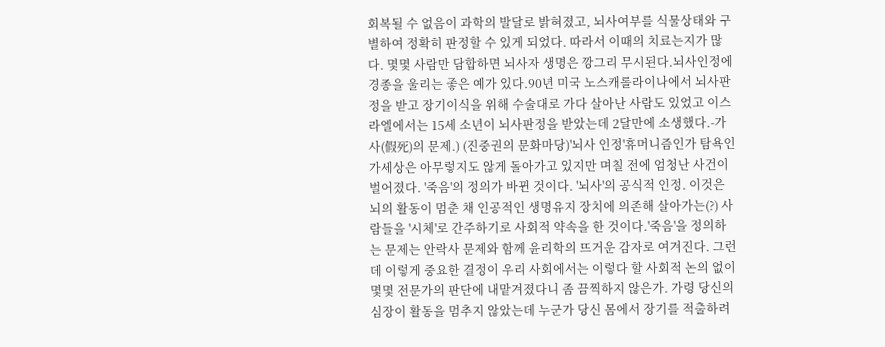회복될 수 없음이 과학의 발달로 밝혀졌고, 뇌사여부를 식물상태와 구별하여 정확히 판정할 수 있게 되었다. 따라서 이때의 치료는지가 많다. 몇몇 사람만 담합하면 뇌사자 생명은 깡그리 무시된다.뇌사인정에 경종을 울리는 좋은 예가 있다.90년 미국 노스캐롤라이나에서 뇌사판정을 받고 장기이식을 위해 수술대로 가다 살아난 사람도 있었고 이스라엘에서는 15세 소년이 뇌사판정을 받았는데 2달만에 소생했다.-가사(假死)의 문제.) (진중권의 문화마당)'뇌사 인정'휴머니즘인가 탐욕인가세상은 아무렇지도 않게 돌아가고 있지만 며칠 전에 엄청난 사건이 벌어졌다. '죽음'의 정의가 바뀐 것이다. '뇌사'의 공식적 인정. 이것은 뇌의 활동이 멈춘 채 인공적인 생명유지 장치에 의존해 살아가는(?) 사람들을 '시체'로 간주하기로 사회적 약속을 한 것이다.'죽음'을 정의하는 문제는 안락사 문제와 함께 윤리학의 뜨거운 감자로 여겨진다. 그런데 이렇게 중요한 결정이 우리 사회에서는 이렇다 할 사회적 논의 없이 몇몇 전문가의 판단에 내맡겨졌다니 좀 끔찍하지 않은가. 가령 당신의 심장이 활동을 멈추지 않았는데 누군가 당신 몸에서 장기를 적출하려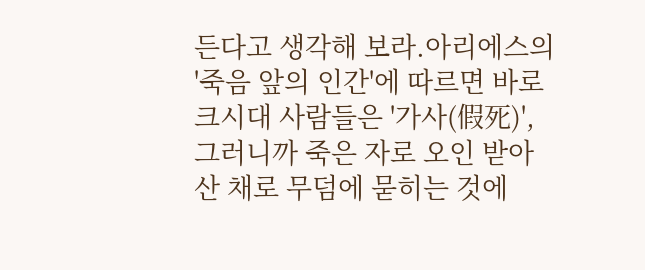든다고 생각해 보라.아리에스의 '죽음 앞의 인간'에 따르면 바로크시대 사람들은 '가사(假死)', 그러니까 죽은 자로 오인 받아 산 채로 무덤에 묻히는 것에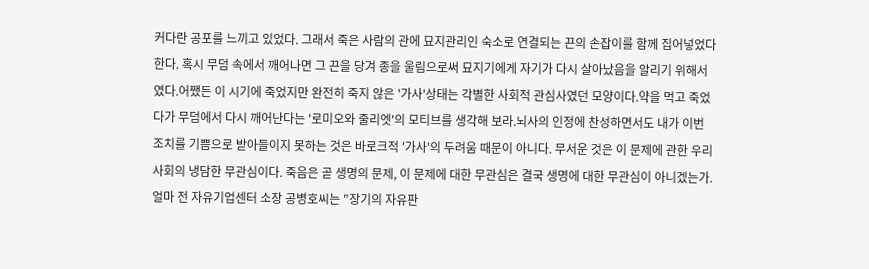커다란 공포를 느끼고 있었다. 그래서 죽은 사람의 관에 묘지관리인 숙소로 연결되는 끈의 손잡이를 함께 집어넣었다 한다. 혹시 무덤 속에서 깨어나면 그 끈을 당겨 종을 울림으로써 묘지기에게 자기가 다시 살아났음을 알리기 위해서였다.어쨌든 이 시기에 죽었지만 완전히 죽지 않은 '가사'상태는 각별한 사회적 관심사였던 모양이다.약을 먹고 죽었다가 무덤에서 다시 깨어난다는 '로미오와 줄리엣'의 모티브를 생각해 보라.뇌사의 인정에 찬성하면서도 내가 이번 조치를 기쁨으로 받아들이지 못하는 것은 바로크적 '가사'의 두려움 때문이 아니다. 무서운 것은 이 문제에 관한 우리 사회의 냉담한 무관심이다. 죽음은 곧 생명의 문제, 이 문제에 대한 무관심은 결국 생명에 대한 무관심이 아니겠는가.얼마 전 자유기업센터 소장 공병호씨는 "장기의 자유판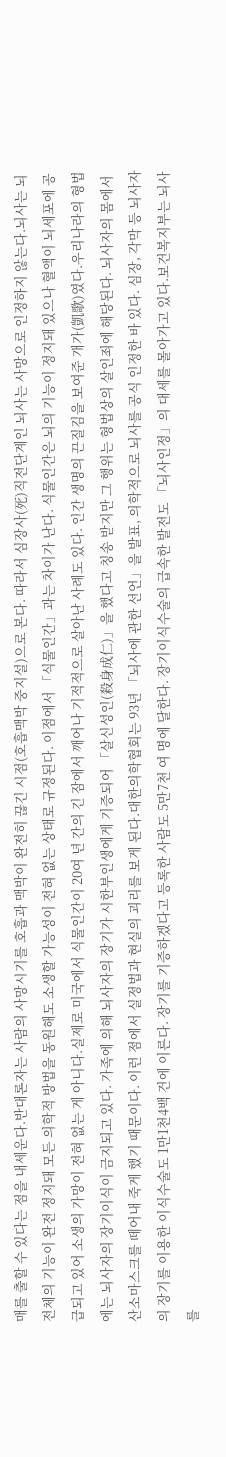매를 출할 수 있다는 점을 내세운다.반대론자는 사람의 사망시기를 호흡과 맥박이 완전히 끊긴 시점(호흡맥박 중지설)으로 본다. 따라서 심장사(死)직전단계인 뇌사는 사망으로 인정하지 않는다.뇌사는 뇌 전체의 기능이 완전 정지돼 모든 의학적 방법을 동원해도 소생할 가능성이 전혀 없는 상태로 규정된다. 이점에서 「식물인간」과는 차이가 난다. 식물인간은 뇌의 기능이 정지돼 있으나 혈액이 뇌세포에 공급되고 있어 소생의 가망이 전혀 없는 게 아니다.실제로 미국에서 식물인간이 20여 년 간의 긴 잠에서 깨어나 기적적으로 살아난 사례도 있다. 인간 생명의 끈질김을 보여준 개가(凱歌)였다.우리나라의 형법에는 뇌사자의 장기이식이 금지되고 있다. 가족에 의해 뇌사자의 장기가 시한부인생에게 기증되어 「살신성인(殺身成仁)」을 했다고 칭송 받지만 그 행위는 형법상의 살인죄에 해당된다. 뇌사자의 몸에서 산소마스크를 떼어내 죽게 했기 때문이다. 이런 점에서 실정법과 현실의 괴리를 보게 된다.대한의학협회는 93년 「뇌사에 관한 선언」을 발표, 의학적으로 뇌사를 공식 인정한 바 있다. 심장, 각막 등 뇌사자의 장기를 이용한 이식수술도 1만1천4백 건에 이른다. 장기를 기증하겠다고 등록한 사람도 5만7천 여 명에 달한다. 장기이식수술의 급속한 발전도 「뇌사인정」의 대세를 몰아가고 있다.보건복지부는 뇌사를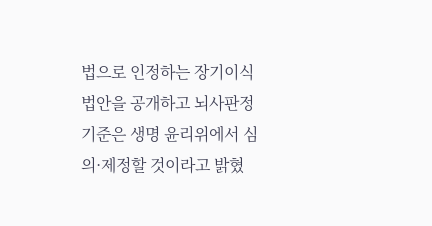법으로 인정하는 장기이식법안을 공개하고 뇌사판정 기준은 생명 윤리위에서 심의·제정할 것이라고 밝혔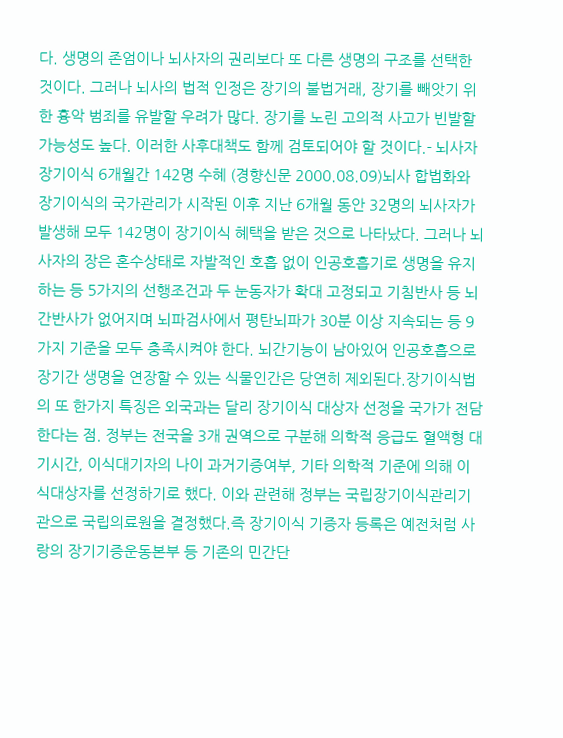다. 생명의 존엄이나 뇌사자의 권리보다 또 다른 생명의 구조를 선택한 것이다. 그러나 뇌사의 법적 인정은 장기의 불법거래, 장기를 빼앗기 위한 흉악 범죄를 유발할 우려가 많다. 장기를 노린 고의적 사고가 빈발할 가능성도 높다. 이러한 사후대책도 함께 검토되어야 할 것이다.- 뇌사자 장기이식 6개월간 142명 수혜 (경향신문 2000.08.09)뇌사 합법화와 장기이식의 국가관리가 시작된 이후 지난 6개월 동안 32명의 뇌사자가 발생해 모두 142명이 장기이식 혜택을 받은 것으로 나타났다. 그러나 뇌사자의 장은 혼수상태로 자발적인 호흡 없이 인공호흡기로 생명을 유지하는 등 5가지의 선행조건과 두 눈동자가 확대 고정되고 기침반사 등 뇌간반사가 없어지며 뇌파검사에서 평탄뇌파가 30분 이상 지속되는 등 9가지 기준을 모두 충족시켜야 한다. 뇌간기능이 남아있어 인공호흡으로 장기간 생명을 연장할 수 있는 식물인간은 당연히 제외된다.장기이식법의 또 한가지 특징은 외국과는 달리 장기이식 대상자 선정을 국가가 전담한다는 점. 정부는 전국을 3개 권역으로 구분해 의학적 응급도 혈액형 대기시간, 이식대기자의 나이 과거기증여부, 기타 의학적 기준에 의해 이식대상자를 선정하기로 했다. 이와 관련해 정부는 국립장기이식관리기관으로 국립의료원을 결정했다.즉 장기이식 기증자 등록은 예전처럼 사랑의 장기기증운동본부 등 기존의 민간단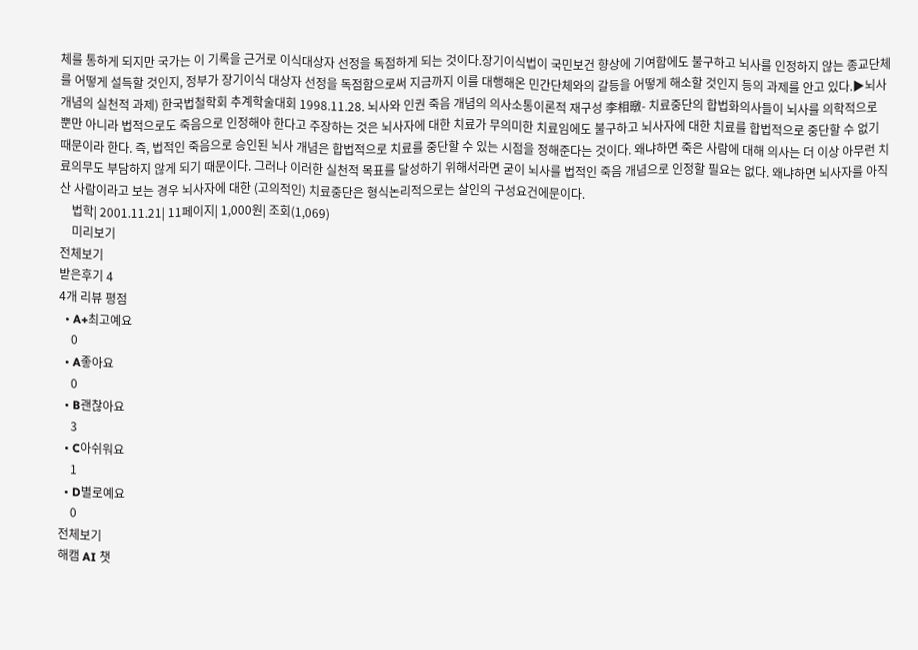체를 통하게 되지만 국가는 이 기록을 근거로 이식대상자 선정을 독점하게 되는 것이다.장기이식법이 국민보건 향상에 기여함에도 불구하고 뇌사를 인정하지 않는 종교단체를 어떻게 설득할 것인지, 정부가 장기이식 대상자 선정을 독점함으로써 지금까지 이를 대행해온 민간단체와의 갈등을 어떻게 해소할 것인지 등의 과제를 안고 있다.▶뇌사개념의 실천적 과제) 한국법철학회 추계학술대회 1998.11.28. 뇌사와 인권 죽음 개념의 의사소통이론적 재구성 李相暾- 치료중단의 합법화의사들이 뇌사를 의학적으로 뿐만 아니라 법적으로도 죽음으로 인정해야 한다고 주장하는 것은 뇌사자에 대한 치료가 무의미한 치료임에도 불구하고 뇌사자에 대한 치료를 합법적으로 중단할 수 없기 때문이라 한다. 즉, 법적인 죽음으로 승인된 뇌사 개념은 합법적으로 치료를 중단할 수 있는 시점을 정해준다는 것이다. 왜냐하면 죽은 사람에 대해 의사는 더 이상 아무런 치료의무도 부담하지 않게 되기 때문이다. 그러나 이러한 실천적 목표를 달성하기 위해서라면 굳이 뇌사를 법적인 죽음 개념으로 인정할 필요는 없다. 왜냐하면 뇌사자를 아직 산 사람이라고 보는 경우 뇌사자에 대한 (고의적인) 치료중단은 형식논리적으로는 살인의 구성요건에문이다.
    법학| 2001.11.21| 11페이지| 1,000원| 조회(1,069)
    미리보기
전체보기
받은후기 4
4개 리뷰 평점
  • A+최고예요
    0
  • A좋아요
    0
  • B괜찮아요
    3
  • C아쉬워요
    1
  • D별로예요
    0
전체보기
해캠 AI 챗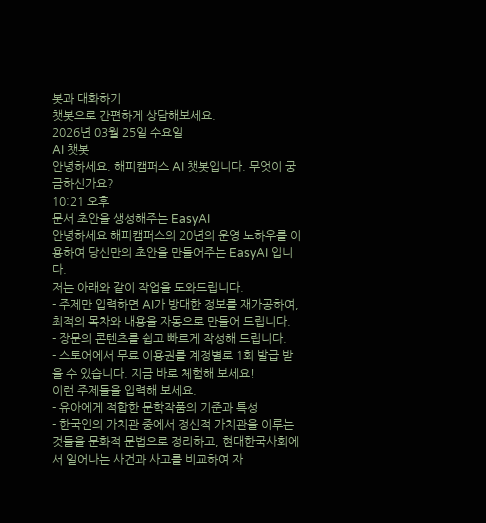봇과 대화하기
챗봇으로 간편하게 상담해보세요.
2026년 03월 25일 수요일
AI 챗봇
안녕하세요. 해피캠퍼스 AI 챗봇입니다. 무엇이 궁금하신가요?
10:21 오후
문서 초안을 생성해주는 EasyAI
안녕하세요 해피캠퍼스의 20년의 운영 노하우를 이용하여 당신만의 초안을 만들어주는 EasyAI 입니다.
저는 아래와 같이 작업을 도와드립니다.
- 주제만 입력하면 AI가 방대한 정보를 재가공하여, 최적의 목차와 내용을 자동으로 만들어 드립니다.
- 장문의 콘텐츠를 쉽고 빠르게 작성해 드립니다.
- 스토어에서 무료 이용권를 계정별로 1회 발급 받을 수 있습니다. 지금 바로 체험해 보세요!
이런 주제들을 입력해 보세요.
- 유아에게 적합한 문학작품의 기준과 특성
- 한국인의 가치관 중에서 정신적 가치관을 이루는 것들을 문화적 문법으로 정리하고, 현대한국사회에서 일어나는 사건과 사고를 비교하여 자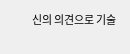신의 의견으로 기술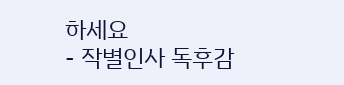하세요
- 작별인사 독후감